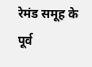रेमंड समूह के पूर्व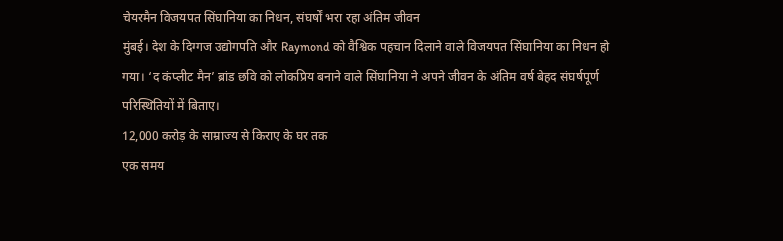चेयरमैन विजयपत सिंघानिया का निधन, संघर्षों भरा रहा अंतिम जीवन
मुंबई। देश के दिग्गज उद्योगपति और Raymond को वैश्विक पहचान दिलाने वाले विजयपत सिंघानिया का निधन हो गया। ‘द कंप्लीट मैन’ ब्रांड छवि को लोकप्रिय बनाने वाले सिंघानिया ने अपने जीवन के अंतिम वर्ष बेहद संघर्षपूर्ण परिस्थितियों में बिताए।
12,000 करोड़ के साम्राज्य से किराए के घर तक
एक समय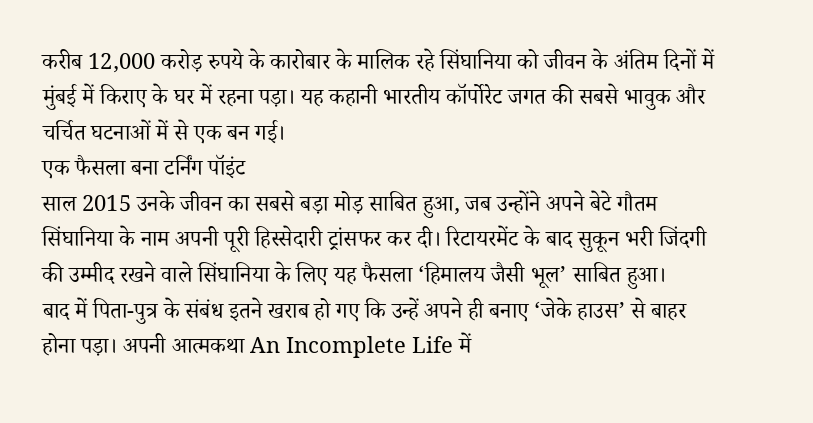करीब 12,000 करोड़ रुपये के कारोबार के मालिक रहे सिंघानिया को जीवन के अंतिम दिनों में मुंबई में किराए के घर में रहना पड़ा। यह कहानी भारतीय कॉर्पोरेट जगत की सबसे भावुक और चर्चित घटनाओं में से एक बन गई।
एक फैसला बना टर्निंग पॉइंट
साल 2015 उनके जीवन का सबसे बड़ा मोड़ साबित हुआ, जब उन्होंने अपने बेटे गौतम सिंघानिया के नाम अपनी पूरी हिस्सेदारी ट्रांसफर कर दी। रिटायरमेंट के बाद सुकून भरी जिंदगी की उम्मीद रखने वाले सिंघानिया के लिए यह फैसला ‘हिमालय जैसी भूल’ साबित हुआ।
बाद में पिता-पुत्र के संबंध इतने खराब हो गए कि उन्हें अपने ही बनाए ‘जेके हाउस’ से बाहर होना पड़ा। अपनी आत्मकथा An Incomplete Life में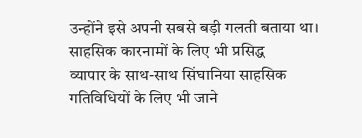उन्होंने इसे अपनी सबसे बड़ी गलती बताया था।
साहसिक कारनामों के लिए भी प्रसिद्ध
व्यापार के साथ-साथ सिंघानिया साहसिक गतिविधियों के लिए भी जाने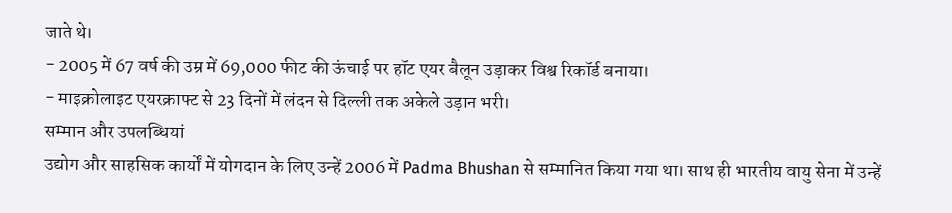जाते थे।
- 2005 में 67 वर्ष की उम्र में 69,000 फीट की ऊंचाई पर हॉट एयर बैलून उड़ाकर विश्व रिकॉर्ड बनाया।
- माइक्रोलाइट एयरक्राफ्ट से 23 दिनों में लंदन से दिल्ली तक अकेले उड़ान भरी।
सम्मान और उपलब्धियां
उद्योग और साहसिक कार्यों में योगदान के लिए उन्हें 2006 में Padma Bhushan से सम्मानित किया गया था। साथ ही भारतीय वायु सेना में उन्हें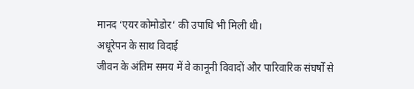मानद ‘एयर कोमोडोर’ की उपाधि भी मिली थी।
अधूरेपन के साथ विदाई
जीवन के अंतिम समय में वे कानूनी विवादों और पारिवारिक संघर्षों से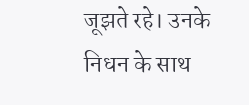जूझते रहे। उनके निधन के साथ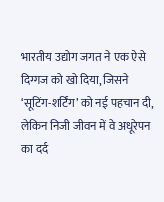भारतीय उद्योग जगत ने एक ऐसे दिग्गज को खो दिया, जिसने ‘सूटिंग-शर्टिंग’ को नई पहचान दी, लेकिन निजी जीवन में वे अधूरेपन का दर्द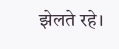झेलते रहे।